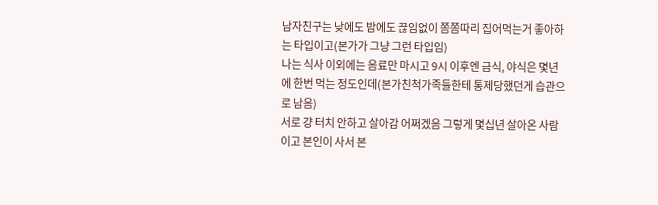남자친구는 낮에도 밤에도 끊임없이 쫌쫌따리 집어먹는거 좋아하는 타입이고(본가가 그냥 그런 타입임)
나는 식사 이외에는 음료만 마시고 9시 이후엔 금식, 야식은 몇년에 한번 먹는 정도인데(본가친척가족들한테 통제당했던게 습관으로 남음)
서로 걍 터치 안하고 살아감 어쩌겠음 그렇게 몇십년 살아온 사람이고 본인이 사서 본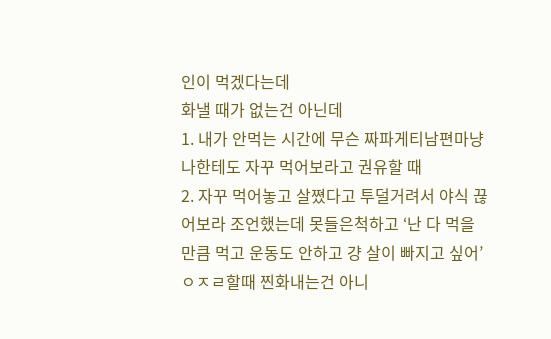인이 먹겠다는데
화낼 때가 없는건 아닌데
1. 내가 안먹는 시간에 무슨 짜파게티남편마냥 나한테도 자꾸 먹어보라고 권유할 때
2. 자꾸 먹어놓고 살쪘다고 투덜거려서 야식 끊어보라 조언했는데 못들은척하고 ‘난 다 먹을만큼 먹고 운동도 안하고 걍 살이 빠지고 싶어’ ㅇㅈㄹ할때 찐화내는건 아니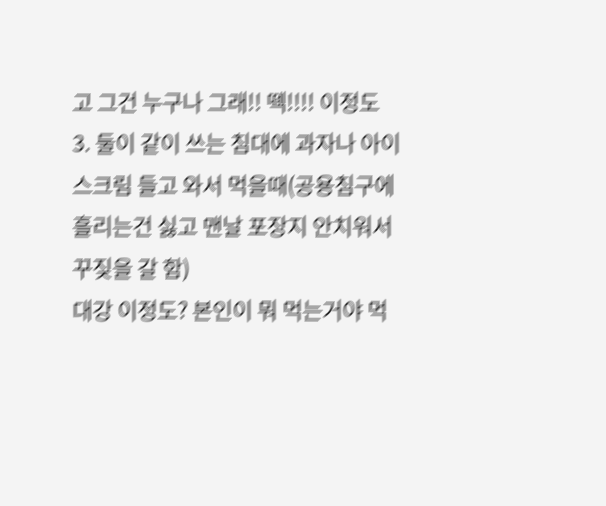고 그건 누구나 그래!! 떽!!!! 이정도
3. 둘이 같이 쓰는 침대에 과자나 아이스크림 들고 와서 먹을때(공용침구에 흘리는건 싫고 맨날 포장지 안치워서 꾸짖을 갈 함)
대강 이정도? 본인이 뭐 먹는거야 먹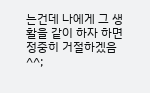는건데 나에게 그 생활을 같이 하자 하면 정중히 거절하겠음^^;